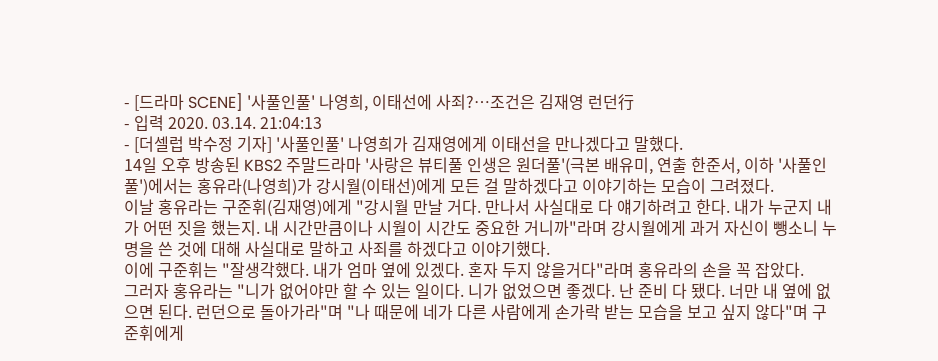- [드라마 SCENE] '사풀인풀' 나영희, 이태선에 사죄?…조건은 김재영 런던行
- 입력 2020. 03.14. 21:04:13
- [더셀럽 박수정 기자] '사풀인풀' 나영희가 김재영에게 이태선을 만나겠다고 말했다.
14일 오후 방송된 KBS2 주말드라마 '사랑은 뷰티풀 인생은 원더풀'(극본 배유미, 연출 한준서, 이하 '사풀인풀')에서는 홍유라(나영희)가 강시월(이태선)에게 모든 걸 말하겠다고 이야기하는 모습이 그려졌다.
이날 홍유라는 구준휘(김재영)에게 "강시월 만날 거다. 만나서 사실대로 다 얘기하려고 한다. 내가 누군지 내가 어떤 짓을 했는지. 내 시간만큼이나 시월이 시간도 중요한 거니까"라며 강시월에게 과거 자신이 뺑소니 누명을 쓴 것에 대해 사실대로 말하고 사죄를 하겠다고 이야기했다.
이에 구준휘는 "잘생각했다. 내가 엄마 옆에 있겠다. 혼자 두지 않을거다"라며 홍유라의 손을 꼭 잡았다.
그러자 홍유라는 "니가 없어야만 할 수 있는 일이다. 니가 없었으면 좋겠다. 난 준비 다 됐다. 너만 내 옆에 없으면 된다. 런던으로 돌아가라"며 "나 때문에 네가 다른 사람에게 손가락 받는 모습을 보고 싶지 않다"며 구준휘에게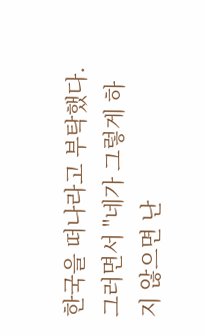한국을 떠나라고 부탁했다.
그러면서 "네가 그렇게 하지 않으면 난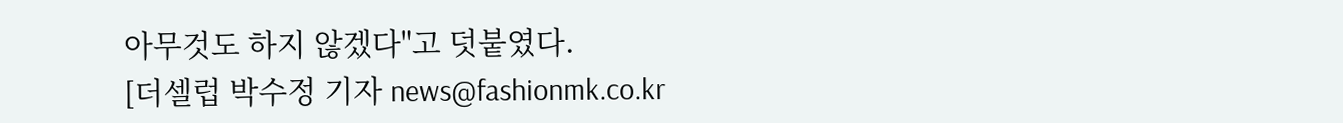아무것도 하지 않겠다"고 덧붙였다.
[더셀럽 박수정 기자 news@fashionmk.co.kr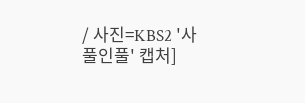/ 사진=KBS2 '사풀인풀' 캡처]